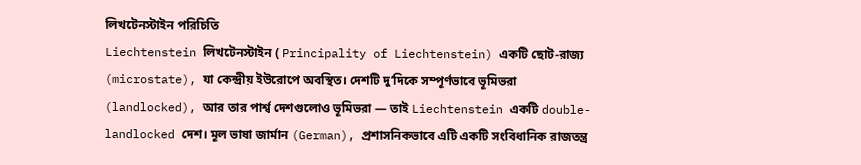লিখটেনস্টাইন পরিচিতি
Liechtenstein লিখটেনস্টাইন ( Principality of Liechtenstein) একটি ছোট-রাজ্য (microstate), যা কেন্দ্রীয় ইউরোপে অবস্থিত। দেশটি দু’দিকে সম্পূর্ণভাবে ভূমিভরা (landlocked), আর তার পার্শ্ব দেশগুলোও ভূমিভরা — তাই Liechtenstein একটি double-landlocked দেশ। মূল ভাষা জার্মান (German), প্রশাসনিকভাবে এটি একটি সংবিধানিক রাজতন্ত্র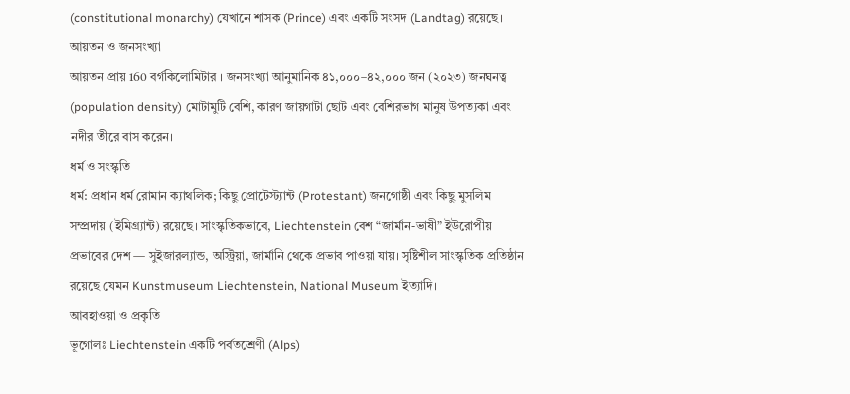(constitutional monarchy) যেখানে শাসক (Prince) এবং একটি সংসদ (Landtag) রয়েছে।
আয়তন ও জনসংখ্যা
আয়তন প্রায় 160 বর্গকিলোমিটার । জনসংখ্যা আনুমানিক ৪১,০০০–৪২,০০০ জন (২০২৩) জনঘনত্ব (population density) মোটামুটি বেশি, কারণ জায়গাটা ছোট এবং বেশিরভাগ মানুষ উপত্যকা এবং নদীর তীরে বাস করেন।
ধর্ম ও সংস্কৃতি
ধর্ম: প্রধান ধর্ম রোমান ক্যাথলিক; কিছু প্রোটেস্ট্যান্ট (Protestant) জনগোষ্ঠী এবং কিছু মুসলিম সম্প্রদায় (ইমিগ্র্যান্ট) রয়েছে। সাংস্কৃতিকভাবে, Liechtenstein বেশ “জার্মান-ভাষী” ইউরোপীয় প্রভাবের দেশ — সুইজারল্যান্ড, অস্ট্রিয়া, জার্মানি থেকে প্রভাব পাওয়া যায়। সৃষ্টিশীল সাংস্কৃতিক প্রতিষ্ঠান রয়েছে যেমন Kunstmuseum Liechtenstein, National Museum ইত্যাদি।
আবহাওয়া ও প্রকৃতি
ভূগোলঃ Liechtenstein একটি পর্বতশ্রেণী (Alps)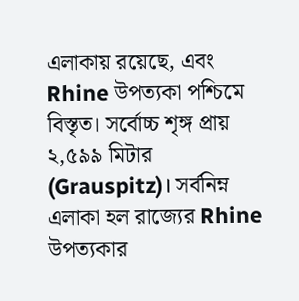এলাকায় রয়েছে, এবং Rhine উপত্যকা পশ্চিমে বিস্তৃত। সর্বোচ্চ শৃঙ্গ প্রায় ২,৫৯৯ মিটার (Grauspitz)। সর্বনিম্ন এলাকা হল রাজ্যের Rhine উপত্যকার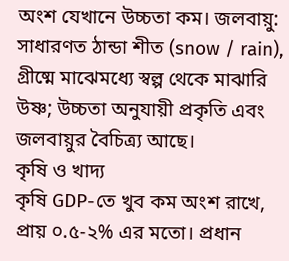অংশ যেখানে উচ্চতা কম। জলবায়ু: সাধারণত ঠান্ডা শীত (snow / rain), গ্রীষ্মে মাঝেমধ্যে স্বল্প থেকে মাঝারি উষ্ণ; উচ্চতা অনুযায়ী প্রকৃতি এবং জলবায়ুর বৈচিত্র্য আছে।
কৃষি ও খাদ্য
কৃষি GDP-তে খুব কম অংশ রাখে, প্রায় ০.৫-২% এর মতো। প্রধান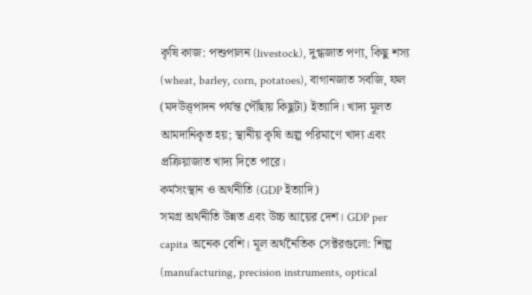কৃষি কাজ: পশুপালন (livestock), দুগ্ধজাত পণ্য, কিছু শস্য (wheat, barley, corn, potatoes), বাগানজাত সবজি, ফল (মদউত্ত্পাদন পর্যন্ত পৌঁছায় কিছুটা) ইত্যাদি। খাদ্য মূলত আমদানিকৃত হয়; স্থানীয় কৃষি অল্প পরিমাণে খাদ্য এবং প্রক্রিয়াজাত খাদ্য দিতে পারে।
কর্মসংস্থান ও অর্থনীতি (GDP ইত্যাদি)
সমগ্র অর্থনীতি উন্নত এবং উচ্চ আয়ের দেশ। GDP per capita অনেক বেশি। মূল অর্থনৈতিক সেক্টরগুলো: শিল্প (manufacturing, precision instruments, optical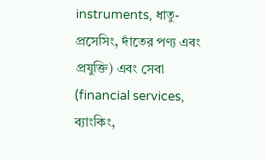instruments, ধাতু-প্রসেসিং, দাঁতের পণ্য এবং প্রযুক্তি) এবং সেবা (financial services, ব্যাংকিং,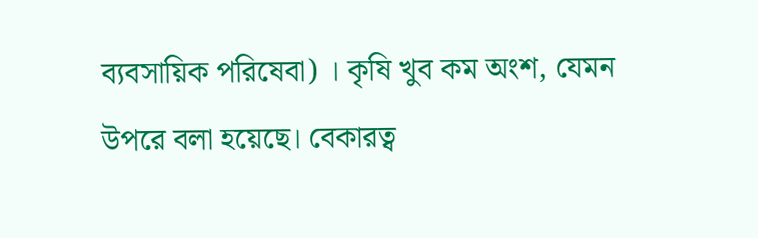ব্যবসায়িক পরিষেবা) । কৃষি খুব কম অংশ, যেমন উপরে বলা হয়েছে। বেকারত্ব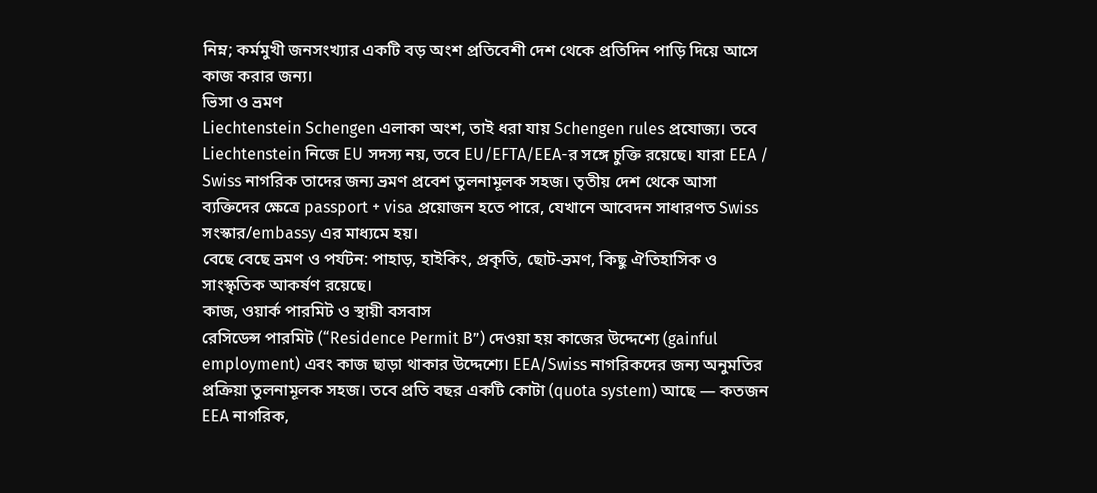নিম্ন; কর্মমুখী জনসংখ্যার একটি বড় অংশ প্রতিবেশী দেশ থেকে প্রতিদিন পাড়ি দিয়ে আসে কাজ করার জন্য।
ভিসা ও ভ্রমণ
Liechtenstein Schengen এলাকা অংশ, তাই ধরা যায় Schengen rules প্রযোজ্য। তবে Liechtenstein নিজে EU সদস্য নয়, তবে EU/EFTA/EEA-র সঙ্গে চুক্তি রয়েছে। যারা EEA / Swiss নাগরিক তাদের জন্য ভ্রমণ প্রবেশ তুলনামূলক সহজ। তৃতীয় দেশ থেকে আসা ব্যক্তিদের ক্ষেত্রে passport + visa প্রয়োজন হতে পারে, যেখানে আবেদন সাধারণত Swiss সংস্কার/embassy এর মাধ্যমে হয়।
বেছে বেছে ভ্রমণ ও পর্যটন: পাহাড়, হাইকিং, প্রকৃতি, ছোট-ভ্রমণ, কিছু ঐতিহাসিক ও সাংস্কৃতিক আকর্ষণ রয়েছে।
কাজ, ওয়ার্ক পারমিট ও স্থায়ী বসবাস
রেসিডেন্স পারমিট (“Residence Permit B”) দেওয়া হয় কাজের উদ্দেশ্যে (gainful employment) এবং কাজ ছাড়া থাকার উদ্দেশ্যে। EEA/Swiss নাগরিকদের জন্য অনুমতির প্রক্রিয়া তুলনামূলক সহজ। তবে প্রতি বছর একটি কোটা (quota system) আছে — কতজন EEA নাগরিক,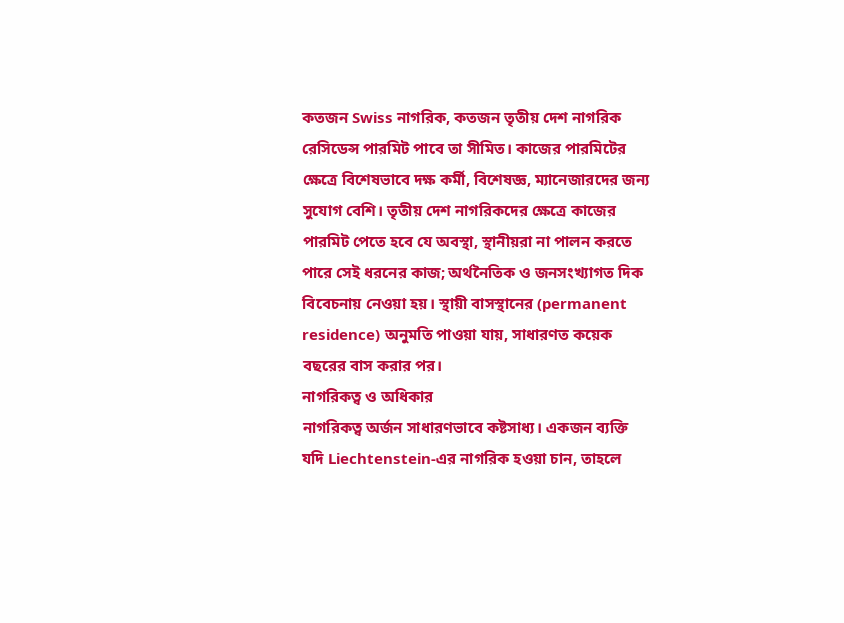কতজন Swiss নাগরিক, কতজন তৃতীয় দেশ নাগরিক রেসিডেন্স পারমিট পাবে তা সীমিত। কাজের পারমিটের ক্ষেত্রে বিশেষভাবে দক্ষ কর্মী, বিশেষজ্ঞ, ম্যানেজারদের জন্য সুযোগ বেশি। তৃতীয় দেশ নাগরিকদের ক্ষেত্রে কাজের পারমিট পেতে হবে যে অবস্থা, স্থানীয়রা না পালন করতে পারে সেই ধরনের কাজ; অর্থনৈতিক ও জনসংখ্যাগত দিক বিবেচনায় নেওয়া হয়। স্থায়ী বাসস্থানের (permanent residence) অনুমতি পাওয়া যায়, সাধারণত কয়েক বছরের বাস করার পর।
নাগরিকত্ব ও অধিকার
নাগরিকত্ব অর্জন সাধারণভাবে কষ্টসাধ্য। একজন ব্যক্তি যদি Liechtenstein-এর নাগরিক হওয়া চান, তাহলে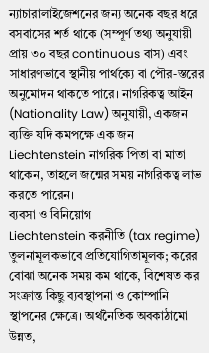ন্যাচারালাইজেশনের জন্য অনেক বছর ধরে বসবাসের শর্ত থাকে (সম্পূর্ণ তথ্য অনুযায়ী প্রায় ৩০ বছর continuous বাস) এবং সাধারণভাবে স্থানীয় পার্থক্যে বা পৌর-স্তরের অনুমোদন থাকতে পারে। নাগরিকত্ব আইন (Nationality Law) অনুযায়ী, একজন ব্যক্তি যদি কমপক্ষে এক জন Liechtenstein নাগরিক পিতা বা মাতা থাকেন, তাহলে জন্মের সময় নাগরিকত্ব লাভ করতে পারেন।
ব্যবসা ও বিনিয়োগ
Liechtenstein করনীতি (tax regime) তুলনামূলকভাবে প্রতিযোগিতামূলক; করের বোঝা অনেক সময় কম থাকে, বিশেষত কর সংক্রান্ত কিছু ব্যবস্থাপনা ও কোম্পানি স্থাপনের ক্ষেত্রে। অর্থনৈতিক অবকাঠামো উন্নত,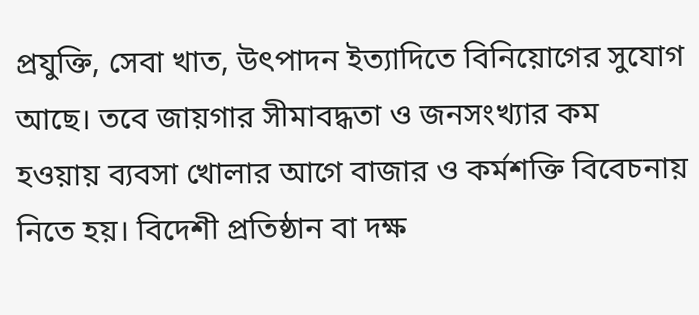প্রযুক্তি, সেবা খাত, উৎপাদন ইত্যাদিতে বিনিয়োগের সুযোগ আছে। তবে জায়গার সীমাবদ্ধতা ও জনসংখ্যার কম হওয়ায় ব্যবসা খোলার আগে বাজার ও কর্মশক্তি বিবেচনায় নিতে হয়। বিদেশী প্রতিষ্ঠান বা দক্ষ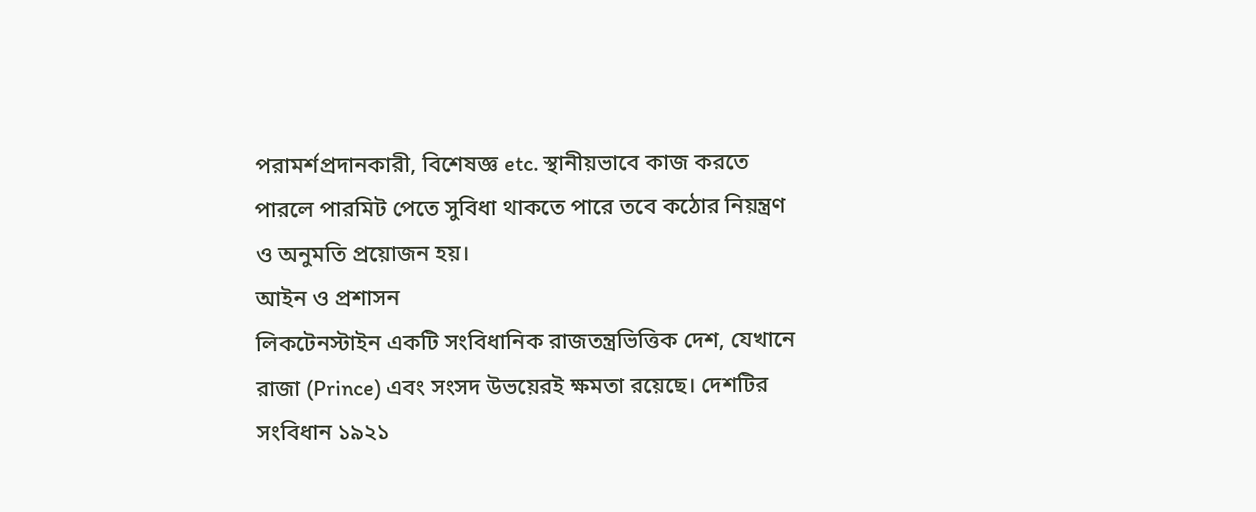পরামর্শপ্রদানকারী, বিশেষজ্ঞ etc. স্থানীয়ভাবে কাজ করতে পারলে পারমিট পেতে সুবিধা থাকতে পারে তবে কঠোর নিয়ন্ত্রণ ও অনুমতি প্রয়োজন হয়।
আইন ও প্রশাসন
লিকটেনস্টাইন একটি সংবিধানিক রাজতন্ত্রভিত্তিক দেশ, যেখানে রাজা (Prince) এবং সংসদ উভয়েরই ক্ষমতা রয়েছে। দেশটির সংবিধান ১৯২১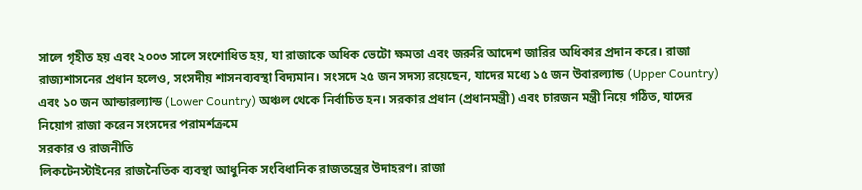সালে গৃহীত হয় এবং ২০০৩ সালে সংশোধিত হয়, যা রাজাকে অধিক ভেটো ক্ষমতা এবং জরুরি আদেশ জারির অধিকার প্রদান করে। রাজা রাজ্যশাসনের প্রধান হলেও, সংসদীয় শাসনব্যবস্থা বিদ্যমান। সংসদে ২৫ জন সদস্য রয়েছেন, যাদের মধ্যে ১৫ জন উবারল্যান্ড (Upper Country) এবং ১০ জন আন্ডারল্যান্ড (Lower Country) অঞ্চল থেকে নির্বাচিত হন। সরকার প্রধান (প্রধানমন্ত্রী) এবং চারজন মন্ত্রী নিয়ে গঠিত, যাদের নিয়োগ রাজা করেন সংসদের পরামর্শক্রমে
সরকার ও রাজনীতি
লিকটেনস্টাইনের রাজনৈতিক ব্যবস্থা আধুনিক সংবিধানিক রাজতন্ত্রের উদাহরণ। রাজা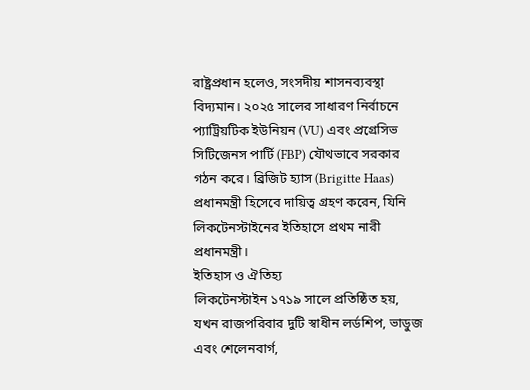রাষ্ট্রপ্রধান হলেও, সংসদীয় শাসনব্যবস্থা বিদ্যমান। ২০২৫ সালের সাধারণ নির্বাচনে প্যাট্রিয়টিক ইউনিয়ন (VU) এবং প্রগ্রেসিভ সিটিজেনস পার্টি (FBP) যৌথভাবে সরকার গঠন করে। ব্রিজিট হ্যাস (Brigitte Haas) প্রধানমন্ত্রী হিসেবে দায়িত্ব গ্রহণ করেন, যিনি লিকটেনস্টাইনের ইতিহাসে প্রথম নারী প্রধানমন্ত্রী।
ইতিহাস ও ঐতিহ্য
লিকটেনস্টাইন ১৭১৯ সালে প্রতিষ্ঠিত হয়, যখন রাজপরিবার দুটি স্বাধীন লর্ডশিপ, ভাডুজ এবং শেলেনবার্গ,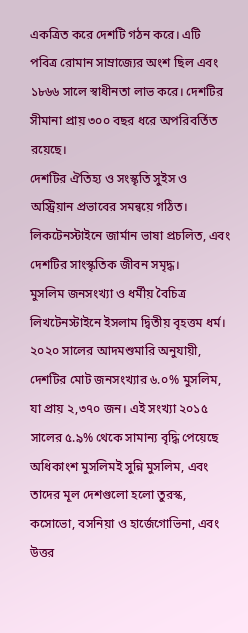একত্রিত করে দেশটি গঠন করে। এটি পবিত্র রোমান সাম্রাজ্যের অংশ ছিল এবং ১৮৬৬ সালে স্বাধীনতা লাভ করে। দেশটির সীমানা প্রায় ৩০০ বছর ধরে অপরিবর্তিত রয়েছে।
দেশটির ঐতিহ্য ও সংস্কৃতি সুইস ও অস্ট্রিয়ান প্রভাবের সমন্বয়ে গঠিত। লিকটেনস্টাইনে জার্মান ভাষা প্রচলিত, এবং দেশটির সাংস্কৃতিক জীবন সমৃদ্ধ।
মুসলিম জনসংখ্যা ও ধর্মীয় বৈচিত্র
লিখটেনস্টাইনে ইসলাম দ্বিতীয় বৃহত্তম ধর্ম। ২০২০ সালের আদমশুমারি অনুযায়ী, দেশটির মোট জনসংখ্যার ৬.০% মুসলিম, যা প্রায় ২,৩৭০ জন। এই সংখ্যা ২০১৫ সালের ৫.৯% থেকে সামান্য বৃদ্ধি পেয়েছে অধিকাংশ মুসলিমই সুন্নি মুসলিম, এবং তাদের মূল দেশগুলো হলো তুরস্ক, কসোভো, বসনিয়া ও হার্জেগোভিনা, এবং উত্তর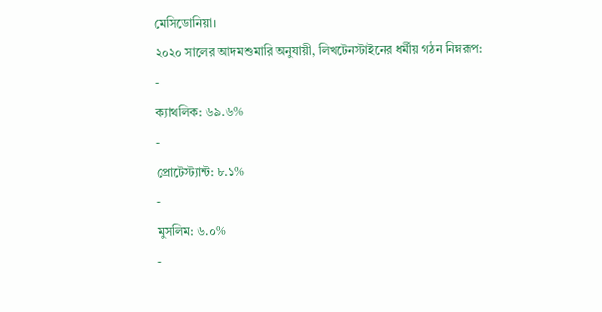মেসিডোনিয়া।
২০২০ সালের আদমশুমারি অনুযায়ী, লিখটেনস্টাইনের ধর্মীয় গঠন নিম্নরূপ:
-
ক্যাথলিক: ৬৯.৬%
-
প্রোটেস্ট্যান্ট: ৮.১%
-
মুসলিম: ৬.০%
-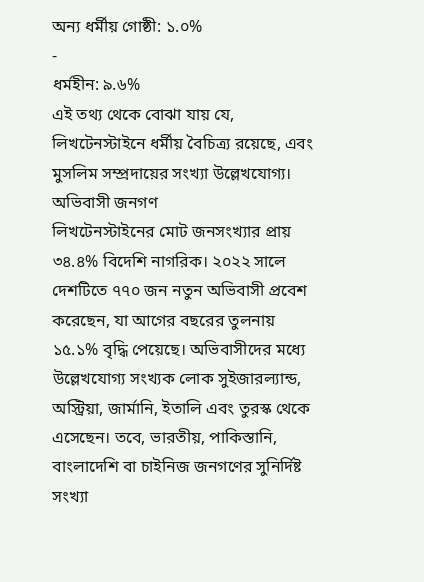অন্য ধর্মীয় গোষ্ঠী: ১.০%
-
ধর্মহীন: ৯.৬%
এই তথ্য থেকে বোঝা যায় যে, লিখটেনস্টাইনে ধর্মীয় বৈচিত্র্য রয়েছে, এবং মুসলিম সম্প্রদায়ের সংখ্যা উল্লেখযোগ্য।
অভিবাসী জনগণ
লিখটেনস্টাইনের মোট জনসংখ্যার প্রায় ৩৪.৪% বিদেশি নাগরিক। ২০২২ সালে দেশটিতে ৭৭০ জন নতুন অভিবাসী প্রবেশ করেছেন, যা আগের বছরের তুলনায় ১৫.১% বৃদ্ধি পেয়েছে। অভিবাসীদের মধ্যে উল্লেখযোগ্য সংখ্যক লোক সুইজারল্যান্ড, অস্ট্রিয়া, জার্মানি, ইতালি এবং তুরস্ক থেকে এসেছেন। তবে, ভারতীয়, পাকিস্তানি, বাংলাদেশি বা চাইনিজ জনগণের সুনির্দিষ্ট সংখ্যা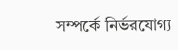সম্পর্কে নির্ভরযোগ্য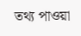তথ্য পাওয়া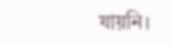যায়নি।